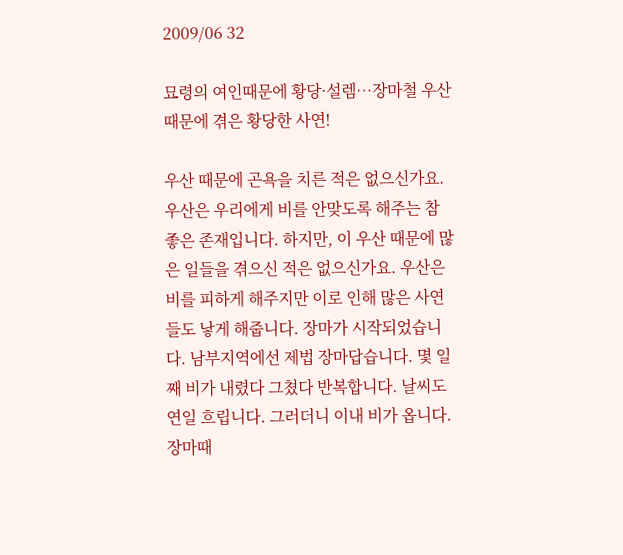2009/06 32

묘령의 여인때문에 황당·설렘…장마철 우산때문에 겪은 황당한 사연!

우산 때문에 곤욕을 치른 적은 없으신가요. 우산은 우리에게 비를 안맞도록 해주는 참 좋은 존재입니다. 하지만, 이 우산 때문에 많은 일들을 겪으신 적은 없으신가요. 우산은 비를 피하게 해주지만 이로 인해 많은 사연들도 낳게 해줍니다. 장마가 시작되었습니다. 남부지역에선 제법 장마답습니다. 몇 일째 비가 내렸다 그쳤다 반복합니다. 날씨도 연일 흐립니다. 그러더니 이내 비가 옵니다. 장마때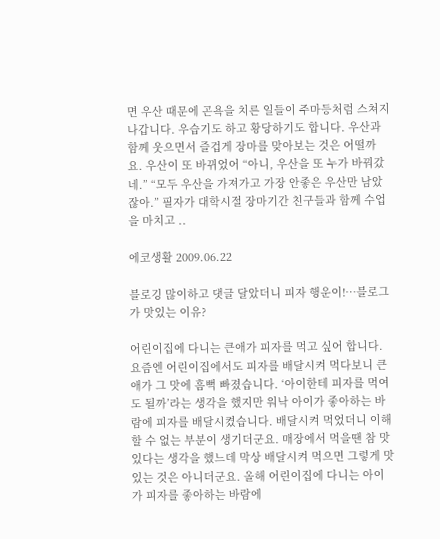면 우산 때문에 곤욕을 치른 일들이 주마등처럼 스쳐지나갑니다. 우습기도 하고 황당하기도 합니다. 우산과 함께 웃으면서 즐겁게 장마를 맞아보는 것은 어떨까요. 우산이 또 바뀌었어 “아니, 우산을 또 누가 바꿔갔네.” “모두 우산을 가져가고 가장 안좋은 우산만 남았잖아.” 필자가 대학시절 장마기간 친구들과 함께 수업을 마치고 ..

에코생활 2009.06.22

블로깅 많이하고 댓글 달았더니 피자 행운이!…블로그가 맛있는 이유?

어린이집에 다니는 큰애가 피자를 먹고 싶어 합니다. 요즘엔 어린이집에서도 피자를 배달시켜 먹다보니 큰애가 그 맛에 흠뻑 빠졌습니다. ‘아이한테 피자를 먹여도 될까’라는 생각을 했지만 워낙 아이가 좋아하는 바람에 피자를 배달시켰습니다. 배달시켜 먹었더니 이해할 수 없는 부분이 생기더군요. 매장에서 먹을땐 참 맛있다는 생각을 했느데 막상 배달시켜 먹으면 그렇게 맛있는 것은 아니더군요. 올해 어린이집에 다니는 아이가 피자를 좋아하는 바람에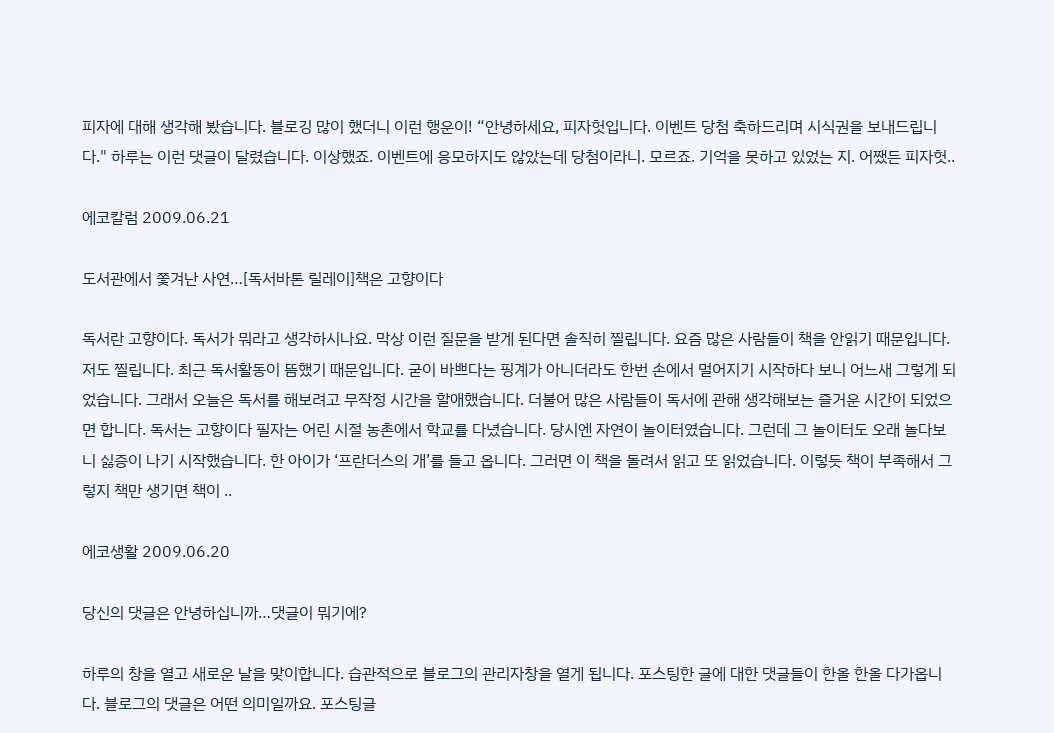피자에 대해 생각해 봤습니다. 블로깅 많이 했더니 이런 행운이! “안녕하세요, 피자헛입니다. 이벤트 당첨 축하드리며 시식권을 보내드립니다." 하루는 이런 댓글이 달렸습니다. 이상했죠. 이벤트에 응모하지도 않았는데 당첨이라니. 모르죠. 기억을 못하고 있었는 지. 어쨌든 피자헛..

에코칼럼 2009.06.21

도서관에서 쫓겨난 사연…[독서바톤 릴레이]책은 고향이다

독서란 고향이다. 독서가 뭐라고 생각하시나요. 막상 이런 질문을 받게 된다면 솔직히 찔립니다. 요즘 많은 사람들이 책을 안읽기 때문입니다. 저도 찔립니다. 최근 독서활동이 뜸했기 때문입니다. 굳이 바쁘다는 핑계가 아니더라도 한번 손에서 멀어지기 시작하다 보니 어느새 그렇게 되었습니다. 그래서 오늘은 독서를 해보려고 무작정 시간을 할애했습니다. 더불어 많은 사람들이 독서에 관해 생각해보는 즐거운 시간이 되었으면 합니다. 독서는 고향이다 필자는 어린 시절 농촌에서 학교를 다녔습니다. 당시엔 자연이 놀이터였습니다. 그런데 그 놀이터도 오래 놀다보니 싫증이 나기 시작했습니다. 한 아이가 ‘프란더스의 개’를 들고 옵니다. 그러면 이 책을 돌려서 읽고 또 읽었습니다. 이렇듯 책이 부족해서 그렇지 책만 생기면 책이 ..

에코생활 2009.06.20

당신의 댓글은 안녕하십니까…댓글이 뭐기에?

하루의 창을 열고 새로운 날을 맞이합니다. 습관적으로 블로그의 관리자창을 열게 됩니다. 포스팅한 글에 대한 댓글들이 한올 한올 다가옵니다. 블로그의 댓글은 어떤 의미일까요. 포스팅글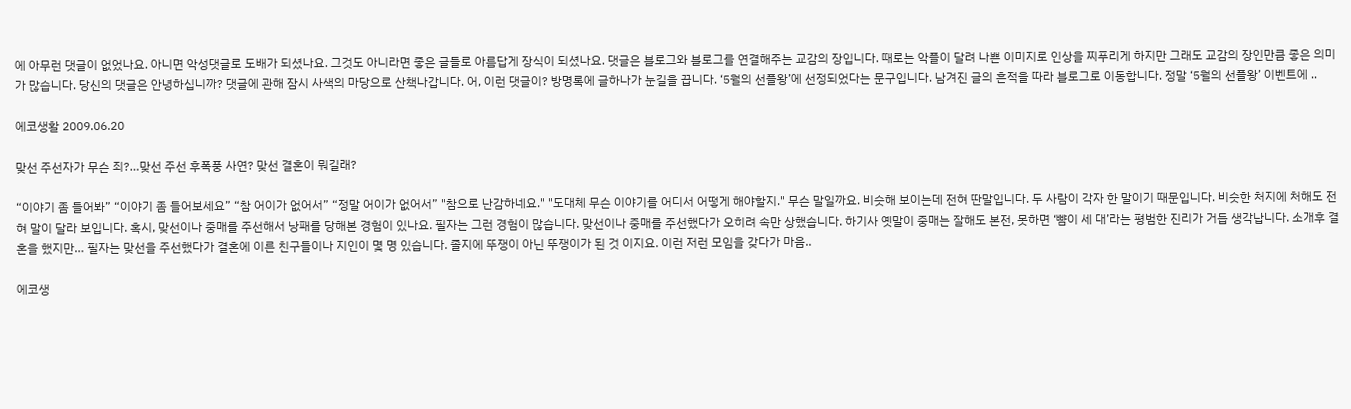에 아무런 댓글이 없었나요. 아니면 악성댓글로 도배가 되셨나요. 그것도 아니라면 좋은 글들로 아름답게 장식이 되셨나요. 댓글은 블로그와 블로그를 연결해주는 교감의 장입니다. 때로는 악플이 달려 나쁜 이미지로 인상을 찌푸리게 하지만 그래도 교감의 장인만큼 좋은 의미가 많습니다. 당신의 댓글은 안녕하십니까? 댓글에 관해 잠시 사색의 마당으로 산책나갑니다. 어, 이런 댓글이? 방명록에 글하나가 눈길을 끕니다. ‘5월의 선플왕’에 선정되었다는 문구입니다. 남겨진 글의 흔적을 따라 블로그로 이동합니다. 정말 ‘5월의 선플왕’ 이벤트에 ..

에코생활 2009.06.20

맞선 주선자가 무슨 죄?…맞선 주선 후폭풍 사연? 맞선 결혼이 뭐길래?

“이야기 좀 들어봐” “이야기 좀 들어보세요” “참 어이가 없어서” “정말 어이가 없어서” "참으로 난감하네요." "도대체 무슨 이야기를 어디서 어떻게 해야할지." 무슨 말일까요. 비슷해 보이는데 전혀 딴말입니다. 두 사람이 각자 한 말이기 때문입니다. 비슷한 처지에 처해도 전혀 말이 달라 보입니다. 혹시, 맞선이나 중매를 주선해서 낭패를 당해본 경험이 있나요. 필자는 그런 경험이 많습니다. 맞선이나 중매를 주선했다가 오히려 속만 상했습니다. 하기사 옛말이 중매는 잘해도 본전, 못하면 ‘뺨이 세 대’라는 평범한 진리가 거듭 생각납니다. 소개후 결혼을 했지만… 필자는 맞선을 주선했다가 결혼에 이른 친구들이나 지인이 몇 명 있습니다. 졸지에 뚜쟁이 아닌 뚜쟁이가 된 것 이지요. 이런 저런 모임을 갖다가 마음..

에코생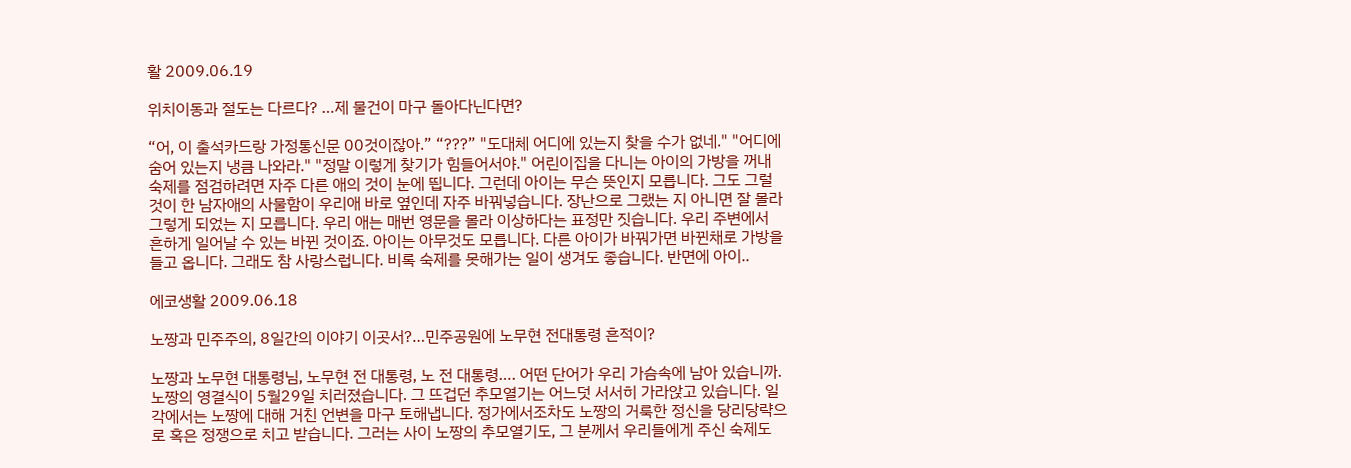활 2009.06.19

위치이동과 절도는 다르다? …제 물건이 마구 돌아다닌다면?

“어, 이 출석카드랑 가정통신문 00것이잖아.” “???” "도대체 어디에 있는지 찾을 수가 없네." "어디에 숨어 있는지 냉큼 나와라." "정말 이렇게 찾기가 힘들어서야." 어린이집을 다니는 아이의 가방을 꺼내 숙제를 점검하려면 자주 다른 애의 것이 눈에 띕니다. 그런데 아이는 무슨 뜻인지 모릅니다. 그도 그럴것이 한 남자애의 사물함이 우리애 바로 옆인데 자주 바꿔넣습니다. 장난으로 그랬는 지 아니면 잘 몰라 그렇게 되었는 지 모릅니다. 우리 애는 매번 영문을 몰라 이상하다는 표정만 짓습니다. 우리 주변에서 흔하게 일어날 수 있는 바뀐 것이죠. 아이는 아무것도 모릅니다. 다른 아이가 바꿔가면 바뀐채로 가방을 들고 옵니다. 그래도 참 사랑스럽니다. 비록 숙제를 못해가는 일이 생겨도 좋습니다. 반면에 아이..

에코생활 2009.06.18

노짱과 민주주의, 8일간의 이야기 이곳서?…민주공원에 노무현 전대통령 흔적이?

노짱과 노무현 대통령님, 노무현 전 대통령, 노 전 대통령…. 어떤 단어가 우리 가슴속에 남아 있습니까. 노짱의 영결식이 5월29일 치러졌습니다. 그 뜨겁던 추모열기는 어느덧 서서히 가라앉고 있습니다. 일각에서는 노짱에 대해 거친 언변을 마구 토해냅니다. 정가에서조차도 노짱의 거룩한 정신을 당리당략으로 혹은 정쟁으로 치고 받습니다. 그러는 사이 노짱의 추모열기도, 그 분께서 우리들에게 주신 숙제도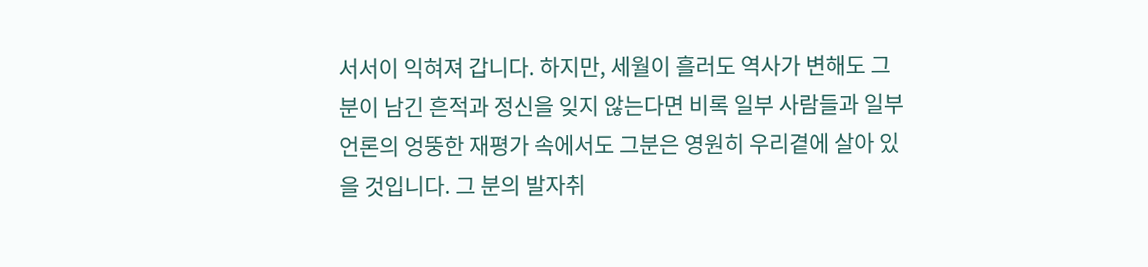서서이 익혀져 갑니다. 하지만, 세월이 흘러도 역사가 변해도 그 분이 남긴 흔적과 정신을 잊지 않는다면 비록 일부 사람들과 일부 언론의 엉뚱한 재평가 속에서도 그분은 영원히 우리곁에 살아 있을 것입니다. 그 분의 발자취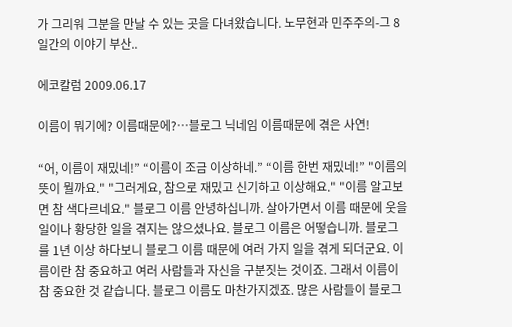가 그리워 그분을 만날 수 있는 곳을 다녀왔습니다. 노무현과 민주주의-그 8일간의 이야기 부산..

에코칼럼 2009.06.17

이름이 뭐기에? 이름때문에?…블로그 닉네임 이름때문에 겪은 사연!

“어, 이름이 재밌네!” “이름이 조금 이상하네.” “이름 한번 재밌네!” "이름의 뜻이 뭘까요." "그러게요, 참으로 재밌고 신기하고 이상해요." "이름 알고보면 참 색다르네요." 블로그 이름 안녕하십니까. 살아가면서 이름 때문에 웃을 일이나 황당한 일을 겪지는 않으셨나요. 블로그 이름은 어떻습니까. 블로그를 1년 이상 하다보니 블로그 이름 때문에 여러 가지 일을 겪게 되더군요. 이름이란 참 중요하고 여러 사람들과 자신을 구분짓는 것이죠. 그래서 이름이 참 중요한 것 같습니다. 블로그 이름도 마찬가지겠죠. 많은 사람들이 블로그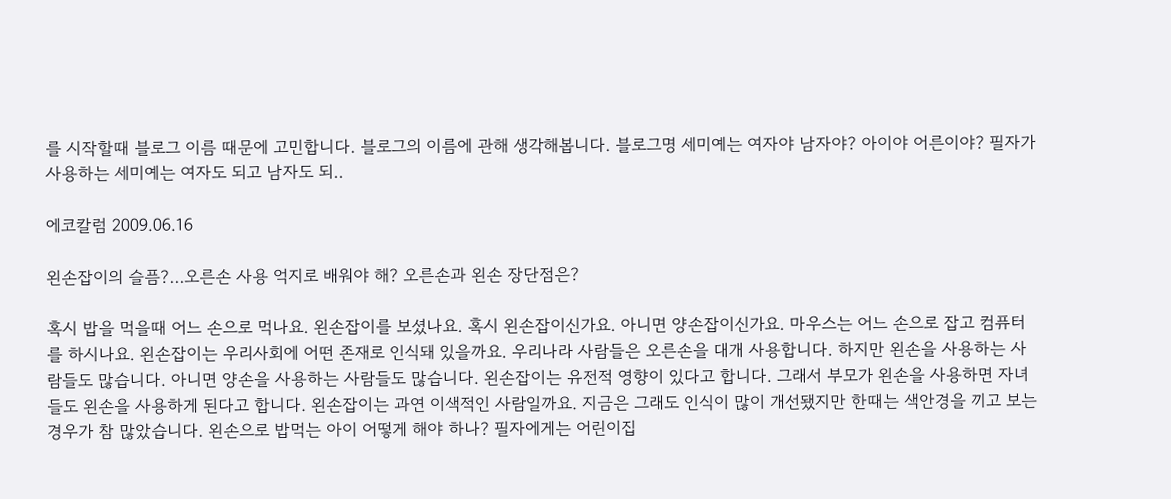를 시작할때 블로그 이름 때문에 고민합니다. 블로그의 이름에 관해 생각해봅니다. 블로그명 세미예는 여자야 남자야? 아이야 어른이야? 필자가 사용하는 세미예는 여자도 되고 남자도 되..

에코칼럼 2009.06.16

왼손잡이의 슬픔?…오른손 사용 억지로 배워야 해? 오른손과 왼손 장단점은?

혹시 밥을 먹을때 어느 손으로 먹나요. 왼손잡이를 보셨나요. 혹시 왼손잡이신가요. 아니면 양손잡이신가요. 마우스는 어느 손으로 잡고 컴퓨터를 하시나요. 왼손잡이는 우리사회에 어떤 존재로 인식돼 있을까요. 우리나라 사람들은 오른손을 대개 사용합니다. 하지만 왼손을 사용하는 사람들도 많습니다. 아니면 양손을 사용하는 사람들도 많습니다. 왼손잡이는 유전적 영향이 있다고 합니다. 그래서 부모가 왼손을 사용하면 자녀들도 왼손을 사용하게 된다고 합니다. 왼손잡이는 과연 이색적인 사람일까요. 지금은 그래도 인식이 많이 개선됐지만 한때는 색안경을 끼고 보는 경우가 참 많았습니다. 왼손으로 밥먹는 아이 어떻게 해야 하나? 필자에게는 어린이집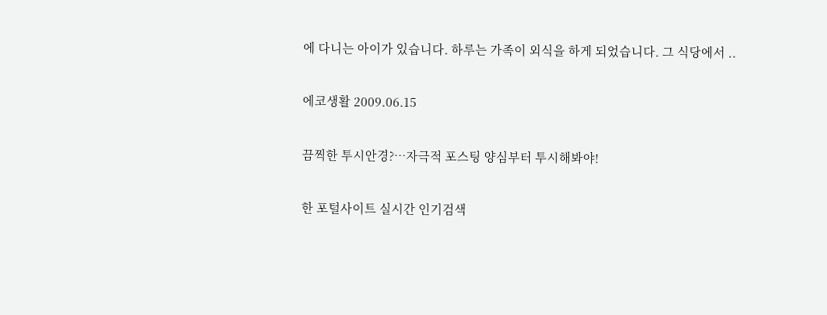에 다니는 아이가 있습니다. 하루는 가족이 외식을 하게 되었습니다. 그 식당에서 ..

에코생활 2009.06.15

끔찍한 투시안경?…자극적 포스팅 양심부터 투시해봐야!

한 포털사이트 실시간 인기검색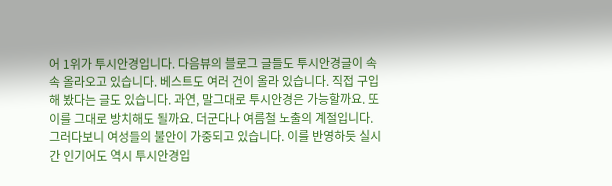어 1위가 투시안경입니다. 다음뷰의 블로그 글들도 투시안경글이 속속 올라오고 있습니다. 베스트도 여러 건이 올라 있습니다. 직접 구입해 봤다는 글도 있습니다. 과연, 말그대로 투시안경은 가능할까요. 또 이를 그대로 방치해도 될까요. 더군다나 여름철 노출의 계절입니다. 그러다보니 여성들의 불안이 가중되고 있습니다. 이를 반영하듯 실시간 인기어도 역시 투시안경입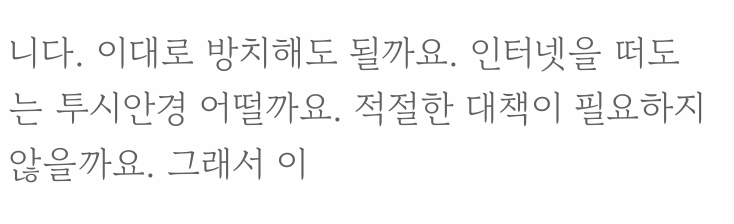니다. 이대로 방치해도 될까요. 인터넷을 떠도는 투시안경 어떨까요. 적절한 대책이 필요하지 않을까요. 그래서 이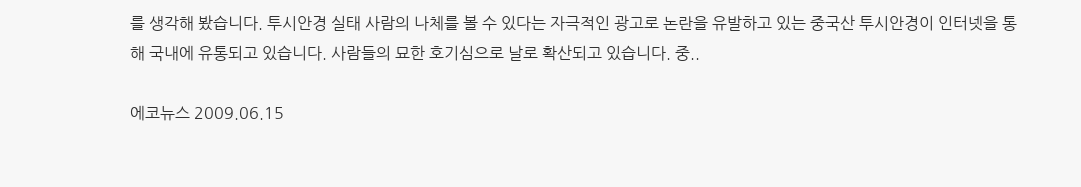를 생각해 봤습니다. 투시안경 실태 사람의 나체를 볼 수 있다는 자극적인 광고로 논란을 유발하고 있는 중국산 투시안경이 인터넷을 통해 국내에 유통되고 있습니다. 사람들의 묘한 호기심으로 날로 확산되고 있습니다. 중..

에코뉴스 2009.06.15